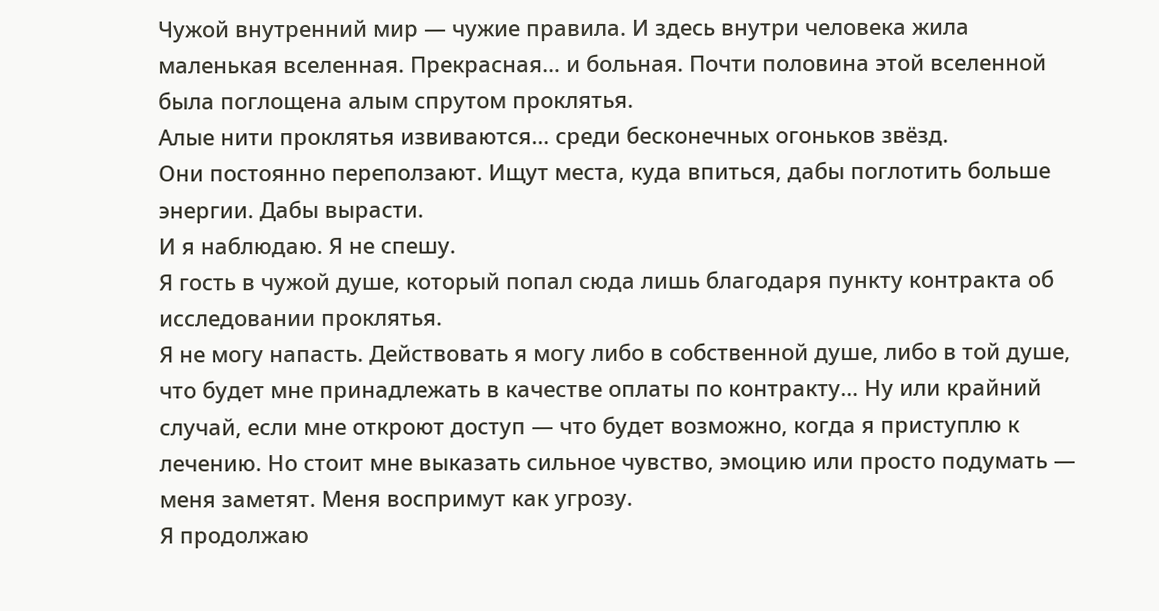Чужой внутренний мир — чужие правила. И здесь внутри человека жила маленькая вселенная. Прекрасная… и больная. Почти половина этой вселенной была поглощена алым спрутом проклятья.
Алые нити проклятья извиваются… среди бесконечных огоньков звёзд.
Они постоянно переползают. Ищут места, куда впиться, дабы поглотить больше энергии. Дабы вырасти.
И я наблюдаю. Я не спешу.
Я гость в чужой душе, который попал сюда лишь благодаря пункту контракта об исследовании проклятья.
Я не могу напасть. Действовать я могу либо в собственной душе, либо в той душе, что будет мне принадлежать в качестве оплаты по контракту… Ну или крайний случай, если мне откроют доступ — что будет возможно, когда я приступлю к лечению. Но стоит мне выказать сильное чувство, эмоцию или просто подумать — меня заметят. Меня воспримут как угрозу.
Я продолжаю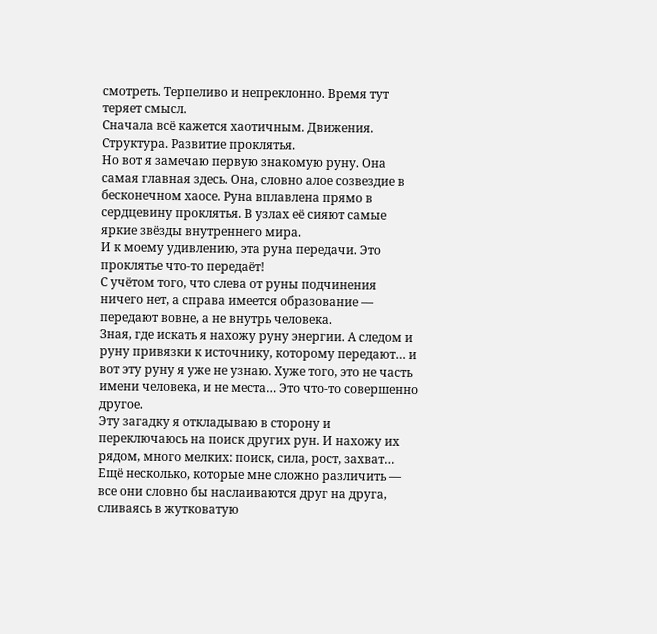смотреть. Терпеливо и непреклонно. Время тут теряет смысл.
Сначала всё кажется хаотичным. Движения. Структура. Развитие проклятья.
Но вот я замечаю первую знакомую руну. Она самая главная здесь. Она, словно алое созвездие в бесконечном хаосе. Руна вплавлена прямо в сердцевину проклятья. В узлах её сияют самые яркие звёзды внутреннего мира.
И к моему удивлению, эта руна передачи. Это проклятье что-то передаёт!
С учётом того, что слева от руны подчинения ничего нет, а справа имеется образование — передают вовне, а не внутрь человека.
Зная, где искать я нахожу руну энергии. А следом и руну привязки к источнику, которому передают… и вот эту руну я уже не узнаю. Хуже того, это не часть имени человека, и не места… Это что-то совершенно другое.
Эту загадку я откладываю в сторону и переключаюсь на поиск других рун. И нахожу их рядом, много мелких: поиск, сила, рост, захват… Ещё несколько, которые мне сложно различить — все они словно бы наслаиваются друг на друга, сливаясь в жутковатую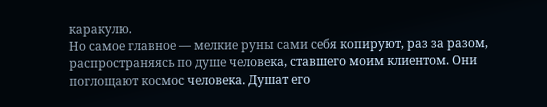каракулю.
Но самое главное — мелкие руны сами себя копируют, раз за разом, распространяясь по душе человека, ставшего моим клиентом. Они поглощают космос человека. Душат его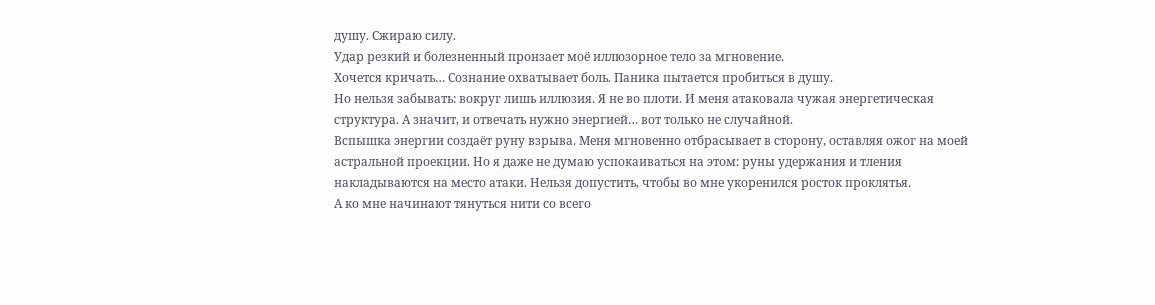душу. Сжираю силу.
Удар резкий и болезненный пронзает моё иллюзорное тело за мгновение.
Хочется кричать… Сознание охватывает боль. Паника пытается пробиться в душу.
Но нельзя забывать: вокруг лишь иллюзия. Я не во плоти. И меня атаковала чужая энергетическая структура. А значит, и отвечать нужно энергией… вот только не случайной.
Вспышка энергии создаёт руну взрыва. Меня мгновенно отбрасывает в сторону, оставляя ожог на моей астральной проекции. Но я даже не думаю успокаиваться на этом: руны удержания и тления накладываются на место атаки. Нельзя допустить, чтобы во мне укоренился росток проклятья.
А ко мне начинают тянуться нити со всего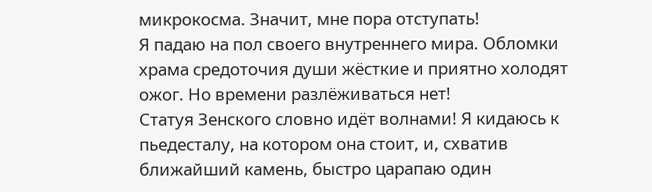микрокосма. Значит, мне пора отступать!
Я падаю на пол своего внутреннего мира. Обломки храма средоточия души жёсткие и приятно холодят ожог. Но времени разлёживаться нет!
Статуя Зенского словно идёт волнами! Я кидаюсь к пьедесталу, на котором она стоит, и, схватив ближайший камень, быстро царапаю один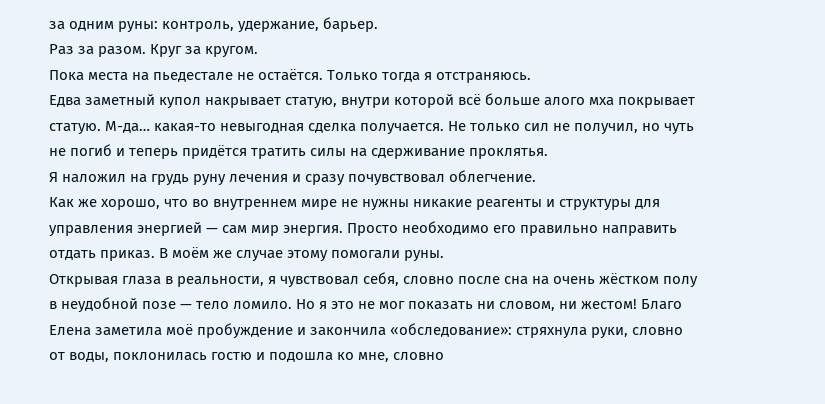за одним руны: контроль, удержание, барьер.
Раз за разом. Круг за кругом.
Пока места на пьедестале не остаётся. Только тогда я отстраняюсь.
Едва заметный купол накрывает статую, внутри которой всё больше алого мха покрывает статую. М-да… какая-то невыгодная сделка получается. Не только сил не получил, но чуть не погиб и теперь придётся тратить силы на сдерживание проклятья.
Я наложил на грудь руну лечения и сразу почувствовал облегчение.
Как же хорошо, что во внутреннем мире не нужны никакие реагенты и структуры для управления энергией — сам мир энергия. Просто необходимо его правильно направить отдать приказ. В моём же случае этому помогали руны.
Открывая глаза в реальности, я чувствовал себя, словно после сна на очень жёстком полу в неудобной позе — тело ломило. Но я это не мог показать ни словом, ни жестом! Благо Елена заметила моё пробуждение и закончила «обследование»: стряхнула руки, словно от воды, поклонилась гостю и подошла ко мне, словно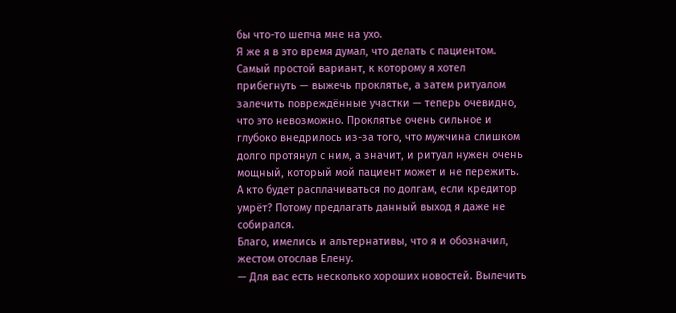бы что-то шепча мне на ухо.
Я же я в это время думал, что делать с пациентом.
Самый простой вариант, к которому я хотел прибегнуть — выжечь проклятье, а затем ритуалом залечить повреждённые участки — теперь очевидно, что это невозможно. Проклятье очень сильное и глубоко внедрилось из-за того, что мужчина слишком долго протянул с ним, а значит, и ритуал нужен очень мощный, который мой пациент может и не пережить. А кто будет расплачиваться по долгам, если кредитор умрёт? Потому предлагать данный выход я даже не собирался.
Благо, имелись и альтернативы, что я и обозначил, жестом отослав Елену.
— Для вас есть несколько хороших новостей. Вылечить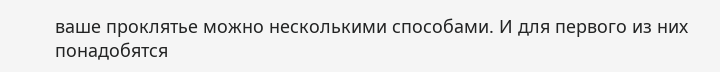ваше проклятье можно несколькими способами. И для первого из них понадобятся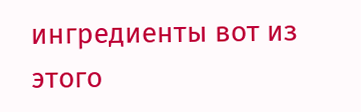ингредиенты вот из этого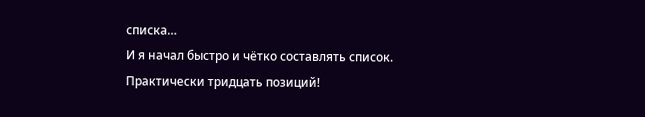списка…
И я начал быстро и чётко составлять список. Практически тридцать позиций!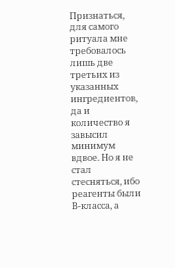Признаться, для самого ритуала мне требовалось лишь две третьих из указанных ингредиентов, да и количество я завысил минимум вдвое. Но я не стал стесняться, ибо реагенты были В-класса, а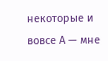некоторые и вовсе А — мне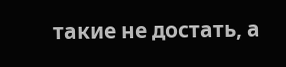такие не достать, а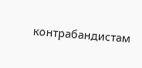контрабандистам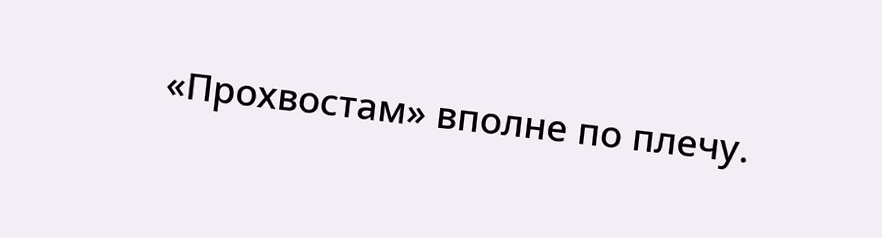«Прохвостам» вполне по плечу.